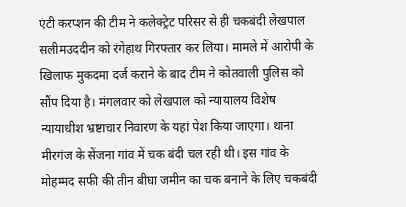एंटी करप्शन की टीम ने कलेक्ट्रेट परिसर से ही चकबंदी लेखपाल सलीमउददीन को रंगेहाथ गिरफ्तार कर लिया। मामले में आरोपी के खिलाफ मुकदमा दर्ज कराने के बाद टीम ने कोतवाली पुलिस को सौंप दिया है। मंगलवार को लेखपाल को न्यायालय विशेष न्यायाधीश भ्रष्टाचार निवारण के यहां पेश किया जाएगा। थाना मीरगंज के सेंजना गांव में चक बंदी चल रही थी। इस गांव के मोहम्मद सफी की तीन बीघा जमीन का चक बनाने के लिए चकबंदी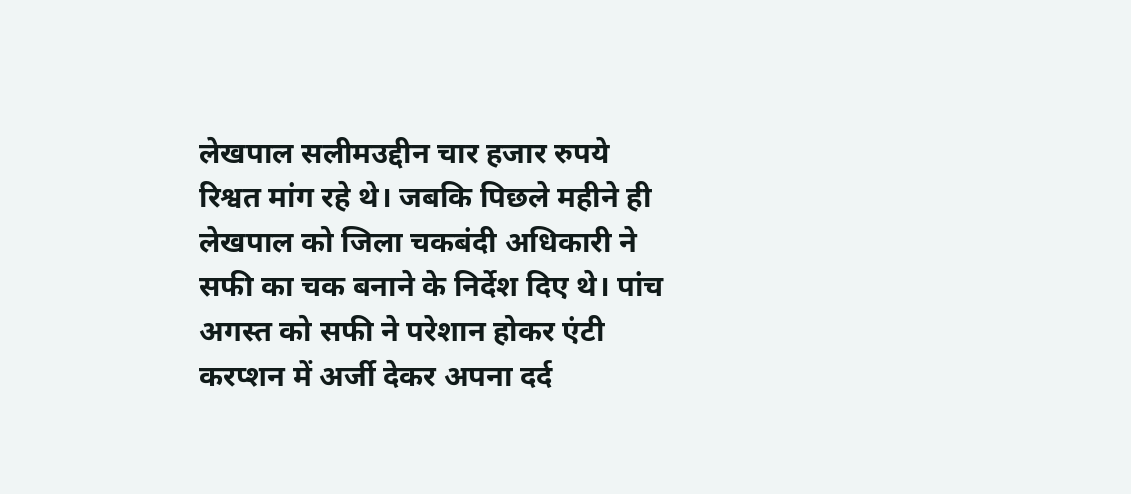लेखपाल सलीमउद्दीन चार हजार रुपये रिश्वत मांग रहे थे। जबकि पिछले महीने ही लेखपाल को जिला चकबंदी अधिकारी ने सफी का चक बनाने के निर्देश दिए थे। पांच अगस्त को सफी ने परेशान होकर एंटी करप्शन में अर्जी देकर अपना दर्द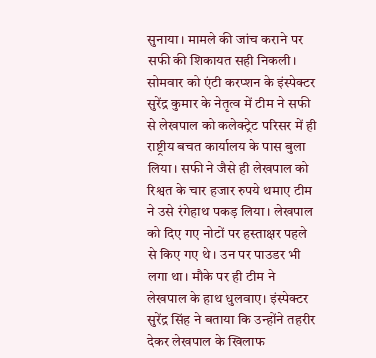सुनाया। मामले की जांच कराने पर सफी की शिकायत सही निकली। सोमवार को एंटी करप्शन के इंस्पेक्टर सुरेंद्र कुमार के नेतृत्व में टीम ने सफी से लेखपाल को कलेक्ट्रेट परिसर में ही राष्ट्रीय बचत कार्यालय के पास बुला लिया। सफी ने जैसे ही लेखपाल को रिश्वत के चार हजार रुपये थमाए टीम ने उसे रंगेहाथ पकड़ लिया। लेखपाल को दिए गए नोटों पर हस्ताक्षर पहले से किए गए थे। उन पर पाउडर भी लगा था। मौके पर ही टीम ने लेखपाल के हाथ धुलवाए। इंस्पेक्टर सुरेंद्र सिंह ने बताया कि उन्होंने तहरीर देकर लेखपाल के खिलाफ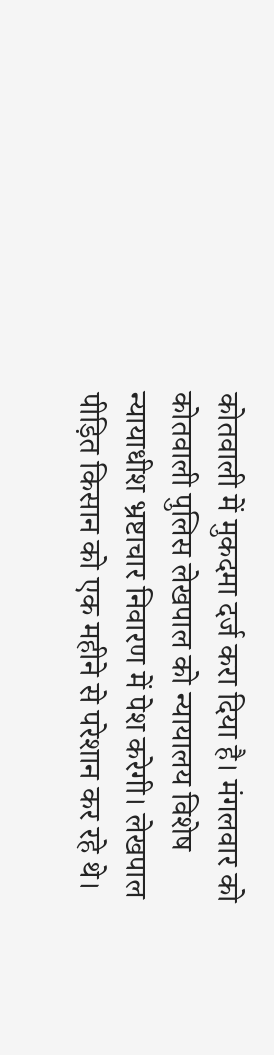कोतवाली में मुकदमा दर्ज करा दिया है। मंगलवार को कोतवाली पुलिस लेखपाल को न्यायालय विशेष न्यायाधीश भ्रष्टाचार निवारण में पेश करेगी। लेखपाल पीड़ित किसान को एक महीने से परेशान कर रहे थे।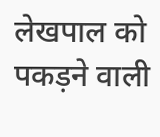लेखपाल को पकड़ने वाली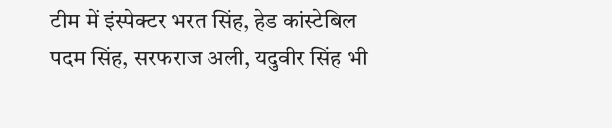टीम में इंस्पेक्टर भरत सिंह, हेड कांस्टेबिल पदम सिंह, सरफराज अली, यदुवीर सिंह भी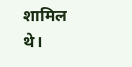शामिल थे।